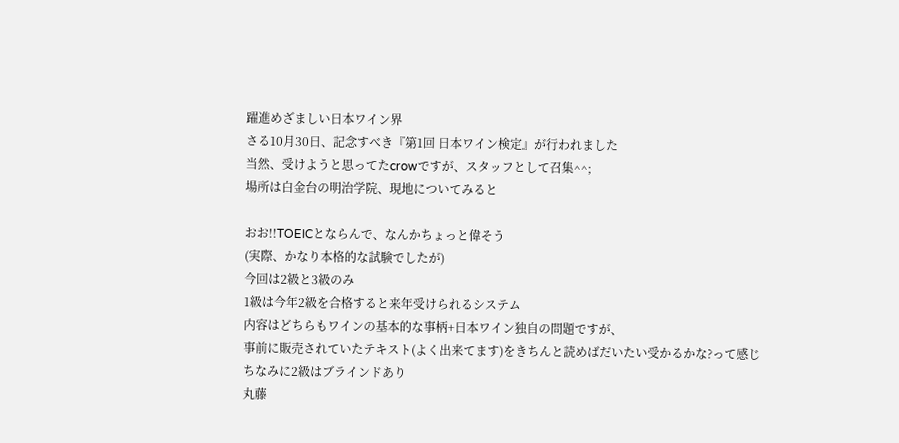躍進めざましい日本ワイン界
さる10月30日、記念すべき『第1回 日本ワイン検定』が行われました
当然、受けようと思ってたcrowですが、スタッフとして召集^^;
場所は白金台の明治学院、現地についてみると

おお!!TOEICとならんで、なんかちょっと偉そう
(実際、かなり本格的な試験でしたが)
今回は2級と3級のみ
1級は今年2級を合格すると来年受けられるシステム
内容はどちらもワインの基本的な事柄+日本ワイン独自の問題ですが、
事前に販売されていたテキスト(よく出来てます)をきちんと読めばだいたい受かるかな?って感じ
ちなみに2級はブラインドあり
丸藤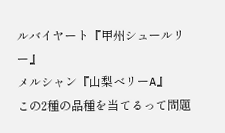ルバイヤート『甲州シュールリー』
メルシャン『山梨べリーA』
この2種の品種を当てるって問題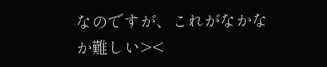なのですが、これがなかなか難しい><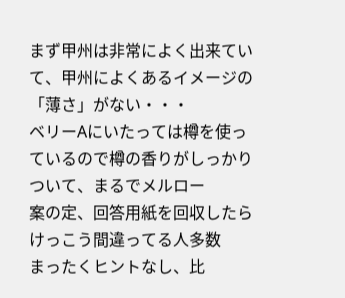まず甲州は非常によく出来ていて、甲州によくあるイメージの「薄さ」がない・・・
ベリーAにいたっては樽を使っているので樽の香りがしっかりついて、まるでメルロー
案の定、回答用紙を回収したらけっこう間違ってる人多数
まったくヒントなし、比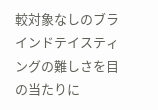較対象なしのブラインドテイスティングの難しさを目の当たりに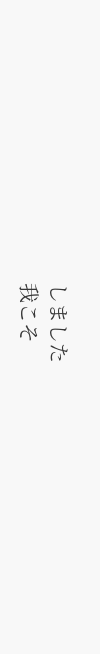しました
我こそ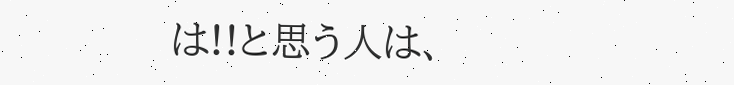は!!と思う人は、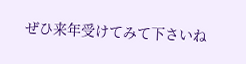ぜひ来年受けてみて下さいね